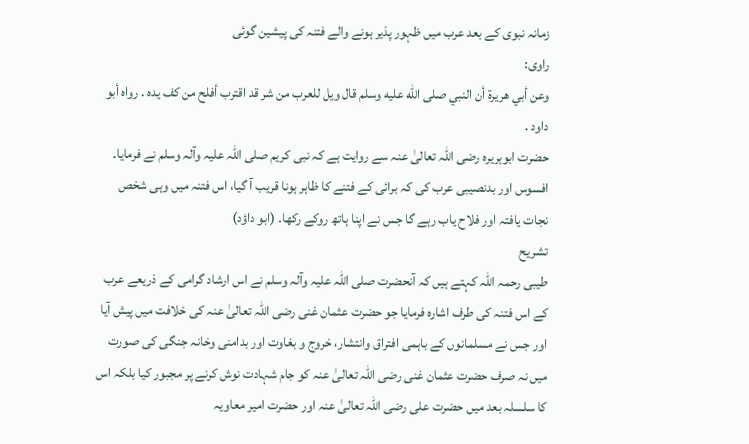زمانہ نبوی کے بعد عرب میں ظہور پذیر ہونے والے فتنہ کی پیشین گوئی
راوی:
وعن أبي هريرة أن النبي صلى الله عليه وسلم قال ويل للعرب من شر قد اقترب أفلح من كف يده . رواه أبو داود .
حضرت ابوہریرہ رضی اللہ تعالیٰ عنہ سے روایت ہے کہ نبی کریم صلی اللہ علیہ وآلہ وسلم نے فرمایا۔ افسوس اور بدنصیبی عرب کی کہ برائی کے فتنے کا ظاہر ہونا قریب آ گیا، اس فتنہ میں وہی شخص نجات یافتہ اور فلاح یاب رہے گا جس نے اپنا ہاتھ روکے رکھا۔ (ابو داؤد)
تشریح
طیبی رحمہ اللہ کہتے ہیں کہ آنحضرت صلی اللہ علیہ وآلہ وسلم نے اس ارشاد گرامی کے ذریعے عرب کے اس فتنہ کی طرف اشارہ فرمایا جو حضرت عثمان غنی رضی اللہ تعالیٰ عنہ کی خلافت میں پیش آیا اور جس نے مسلمانوں کے باہمی افتراق وانتشار، خروج و بغاوت اور بدامنی وخانہ جنگی کی صورت میں نہ صرف حضرت عثمان غنی رضی اللہ تعالیٰ عنہ کو جام شہادت نوش کرنے پر مجبور کیا بلکہ اس کا سلسلہ بعد میں حضرت علی رضی اللہ تعالیٰ عنہ اور حضرت امیر معاویہ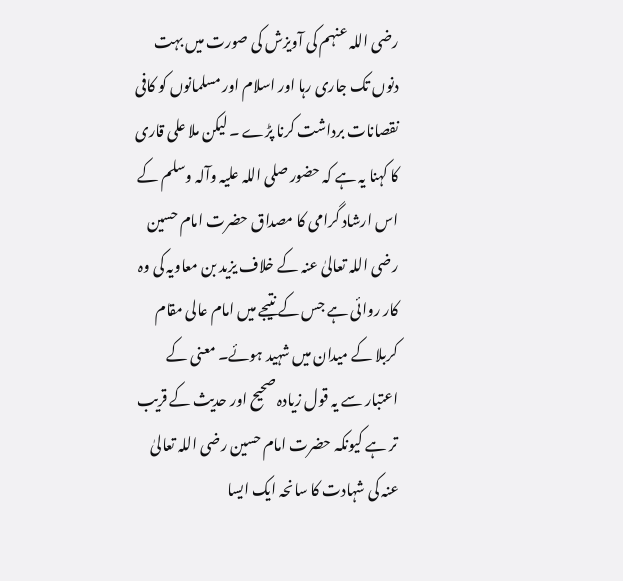رضی اللہ عنہم کی آویزش کی صورت میں بہت دنوں تک جاری رہا اور اسلام اور مسلمانوں کو کافی نقصانات برداشت کرنا پڑے ۔ لیکن ملا علی قاری کا کہنا یہ ہے کہ حضور صلی اللہ علیہ وآلہ وسلم کے اس ارشاد گرامی کا مصداق حضرت امام حسین رضی اللہ تعالیٰ عنہ کے خلاف یزید بن معاویہ کی وہ کار روائی ہے جس کے نتیجے میں امام عالی مقام کربلا کے میدان میں شہید ہوئے۔ معنی کے اعتبار سے یہ قول زیادہ صحیح اور حدیث کے قریب تر ہے کیونکہ حضرت امام حسین رضی اللہ تعالیٰ عنہ کی شہادت کا سانحہ ایک ایسا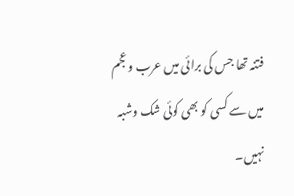فتنہ تھا جس کی برائی میں عرب وعجم میں سے کسی کو بھی کوئی شک وشبہ نہیں۔